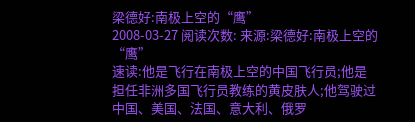梁德好:南极上空的“鹰”
2008-03-27 阅读次数: 来源:梁德好:南极上空的“鹰”
速读:他是飞行在南极上空的中国飞行员;他是担任非洲多国飞行员教练的黄皮肤人;他驾驶过中国、美国、法国、意大利、俄罗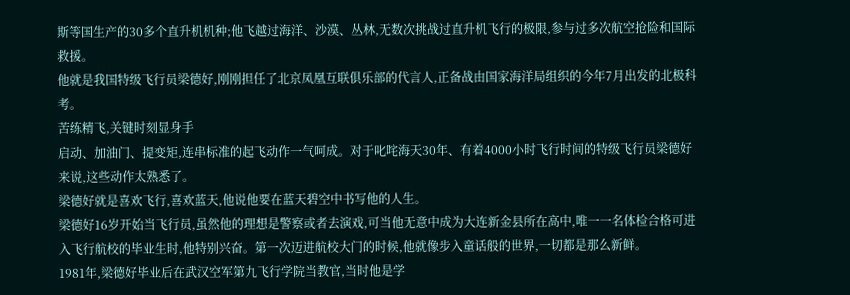斯等国生产的30多个直升机机种;他飞越过海洋、沙漠、丛林,无数次挑战过直升机飞行的极限,参与过多次航空抢险和国际救援。
他就是我国特级飞行员梁德好,刚刚担任了北京凤凰互联俱乐部的代言人,正备战由国家海洋局组织的今年7月出发的北极科考。
苦练精飞,关键时刻显身手
启动、加油门、提变矩,连串标准的起飞动作一气呵成。对于叱咤海天30年、有着4000小时飞行时间的特级飞行员梁德好来说,这些动作太熟悉了。
梁德好就是喜欢飞行,喜欢蓝天,他说他要在蓝天碧空中书写他的人生。
梁德好16岁开始当飞行员,虽然他的理想是警察或者去演戏,可当他无意中成为大连新金县所在高中,唯一一名体检合格可进入飞行航校的毕业生时,他特别兴奋。第一次迈进航校大门的时候,他就像步入童话般的世界,一切都是那么新鲜。
1981年,梁德好毕业后在武汉空军第九飞行学院当教官,当时他是学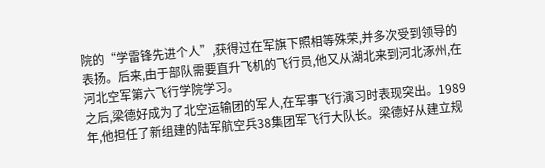院的“学雷锋先进个人”,获得过在军旗下照相等殊荣,并多次受到领导的表扬。后来,由于部队需要直升飞机的飞行员,他又从湖北来到河北涿州,在河北空军第六飞行学院学习。
之后,梁德好成为了北空运输团的军人,在军事飞行演习时表现突出。1989年,他担任了新组建的陆军航空兵38集团军飞行大队长。梁德好从建立规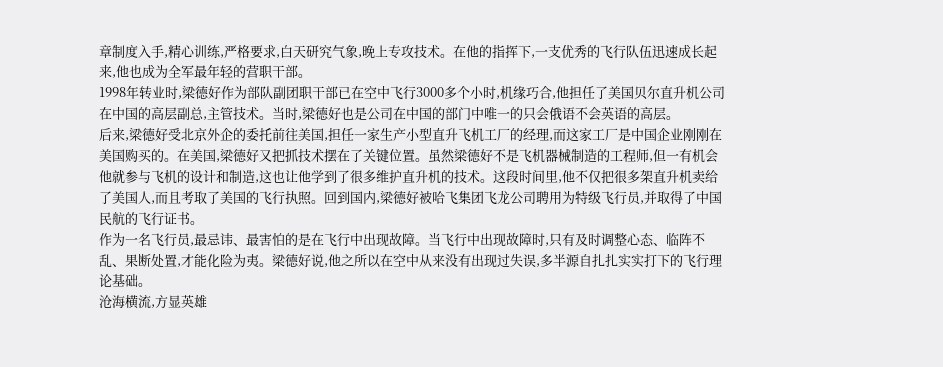章制度入手,精心训练,严格要求,白天研究气象,晚上专攻技术。在他的指挥下,一支优秀的飞行队伍迅速成长起来,他也成为全军最年轻的营职干部。
1998年转业时,梁德好作为部队副团职干部已在空中飞行3000多个小时,机缘巧合,他担任了美国贝尔直升机公司在中国的高层副总,主管技术。当时,梁德好也是公司在中国的部门中唯一的只会俄语不会英语的高层。
后来,梁德好受北京外企的委托前往美国,担任一家生产小型直升飞机工厂的经理,而这家工厂是中国企业刚刚在美国购买的。在美国,梁德好又把抓技术摆在了关键位置。虽然梁德好不是飞机器械制造的工程师,但一有机会他就参与飞机的设计和制造,这也让他学到了很多维护直升机的技术。这段时间里,他不仅把很多架直升机卖给了美国人,而且考取了美国的飞行执照。回到国内,梁德好被哈飞集团飞龙公司聘用为特级飞行员,并取得了中国民航的飞行证书。
作为一名飞行员,最忌讳、最害怕的是在飞行中出现故障。当飞行中出现故障时,只有及时调整心态、临阵不乱、果断处置,才能化险为夷。梁德好说,他之所以在空中从来没有出现过失误,多半源自扎扎实实打下的飞行理论基础。
沧海横流,方显英雄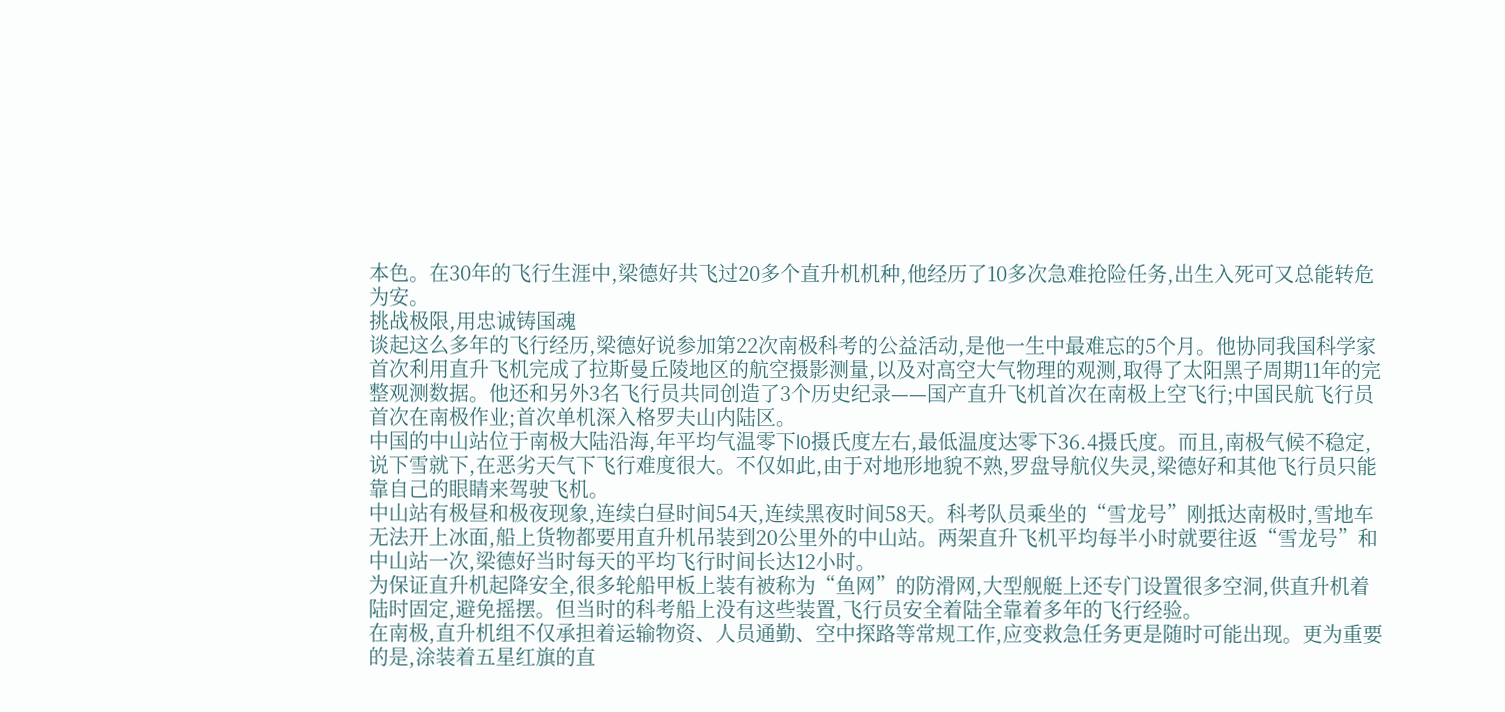本色。在30年的飞行生涯中,梁德好共飞过20多个直升机机种,他经历了10多次急难抢险任务,出生入死可又总能转危为安。
挑战极限,用忠诚铸国魂
谈起这么多年的飞行经历,梁德好说参加第22次南极科考的公益活动,是他一生中最难忘的5个月。他协同我国科学家首次利用直升飞机完成了拉斯曼丘陵地区的航空摄影测量,以及对高空大气物理的观测,取得了太阳黑子周期11年的完整观测数据。他还和另外3名飞行员共同创造了3个历史纪录——国产直升飞机首次在南极上空飞行;中国民航飞行员首次在南极作业;首次单机深入格罗夫山内陆区。
中国的中山站位于南极大陆沿海,年平均气温零下l0摄氏度左右,最低温度达零下36.4摄氏度。而且,南极气候不稳定,说下雪就下,在恶劣天气下飞行难度很大。不仅如此,由于对地形地貌不熟,罗盘导航仪失灵,梁德好和其他飞行员只能靠自己的眼睛来驾驶飞机。
中山站有极昼和极夜现象,连续白昼时间54天,连续黑夜时间58天。科考队员乘坐的“雪龙号”刚抵达南极时,雪地车无法开上冰面,船上货物都要用直升机吊装到20公里外的中山站。两架直升飞机平均每半小时就要往返“雪龙号”和中山站一次,梁德好当时每天的平均飞行时间长达12小时。
为保证直升机起降安全,很多轮船甲板上装有被称为“鱼网”的防滑网,大型舰艇上还专门设置很多空洞,供直升机着陆时固定,避免摇摆。但当时的科考船上没有这些装置,飞行员安全着陆全靠着多年的飞行经验。
在南极,直升机组不仅承担着运输物资、人员通勤、空中探路等常规工作,应变救急任务更是随时可能出现。更为重要的是,涂装着五星红旗的直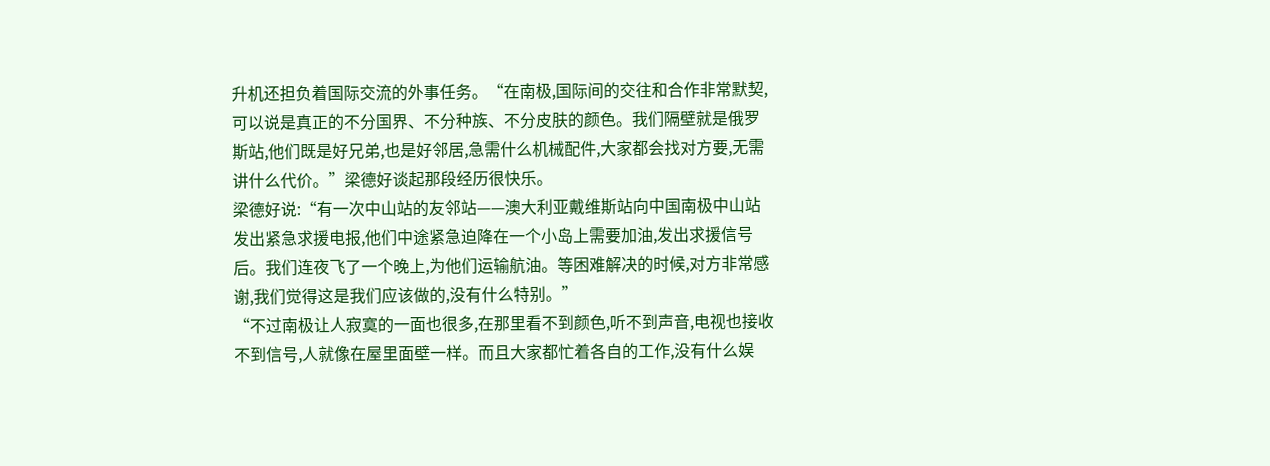升机还担负着国际交流的外事任务。“在南极,国际间的交往和合作非常默契,可以说是真正的不分国界、不分种族、不分皮肤的颜色。我们隔壁就是俄罗斯站,他们既是好兄弟,也是好邻居,急需什么机械配件,大家都会找对方要,无需讲什么代价。”梁德好谈起那段经历很快乐。
梁德好说:“有一次中山站的友邻站——澳大利亚戴维斯站向中国南极中山站发出紧急求援电报,他们中途紧急迫降在一个小岛上需要加油,发出求援信号后。我们连夜飞了一个晚上,为他们运输航油。等困难解决的时候,对方非常感谢,我们觉得这是我们应该做的,没有什么特别。”
“不过南极让人寂寞的一面也很多,在那里看不到颜色,听不到声音,电视也接收不到信号,人就像在屋里面壁一样。而且大家都忙着各自的工作,没有什么娱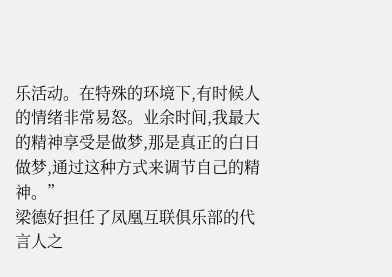乐活动。在特殊的环境下,有时候人的情绪非常易怒。业余时间,我最大的精神享受是做梦,那是真正的白日做梦,通过这种方式来调节自己的精神。”
梁德好担任了凤凰互联俱乐部的代言人之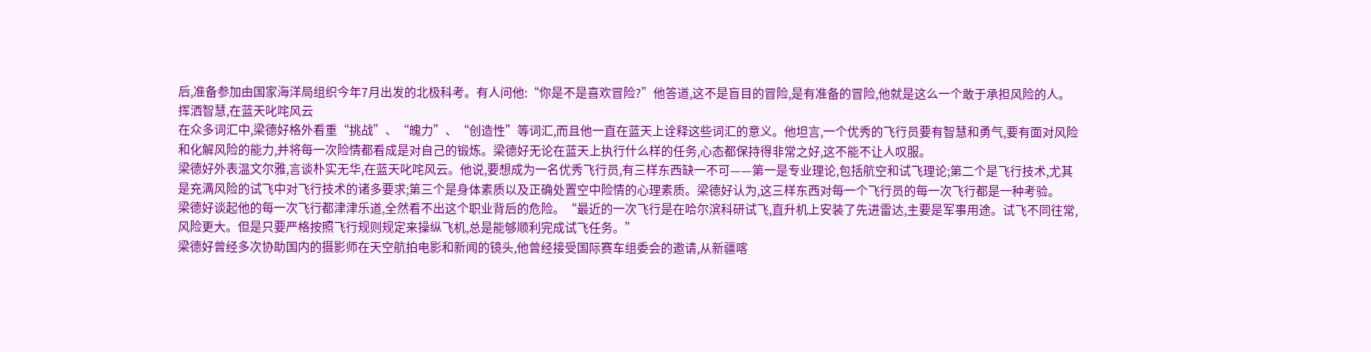后,准备参加由国家海洋局组织今年7月出发的北极科考。有人问他:“你是不是喜欢冒险?”他答道,这不是盲目的冒险,是有准备的冒险,他就是这么一个敢于承担风险的人。
挥洒智慧,在蓝天叱咤风云
在众多词汇中,梁德好格外看重“挑战”、“魄力”、“创造性”等词汇,而且他一直在蓝天上诠释这些词汇的意义。他坦言,一个优秀的飞行员要有智慧和勇气,要有面对风险和化解风险的能力,并将每一次险情都看成是对自己的锻炼。梁德好无论在蓝天上执行什么样的任务,心态都保持得非常之好,这不能不让人叹服。
梁德好外表温文尔雅,言谈朴实无华,在蓝天叱咤风云。他说,要想成为一名优秀飞行员,有三样东西缺一不可——第一是专业理论,包括航空和试飞理论;第二个是飞行技术,尤其是充满风险的试飞中对飞行技术的诸多要求;第三个是身体素质以及正确处置空中险情的心理素质。梁德好认为,这三样东西对每一个飞行员的每一次飞行都是一种考验。
梁德好谈起他的每一次飞行都津津乐道,全然看不出这个职业背后的危险。“最近的一次飞行是在哈尔滨科研试飞,直升机上安装了先进雷达,主要是军事用途。试飞不同往常,风险更大。但是只要严格按照飞行规则规定来操纵飞机,总是能够顺利完成试飞任务。”
梁德好曾经多次协助国内的摄影师在天空航拍电影和新闻的镜头,他曾经接受国际赛车组委会的邀请,从新疆喀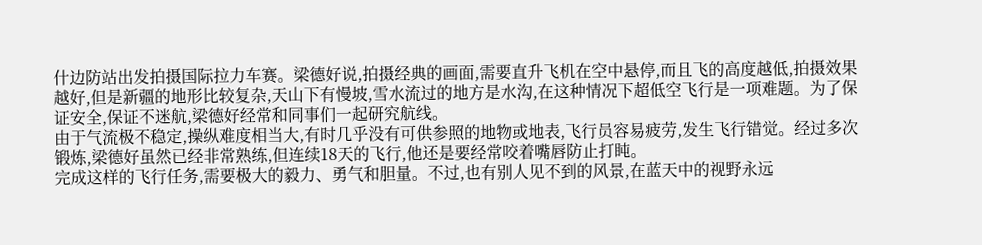什边防站出发拍摄国际拉力车赛。梁德好说,拍摄经典的画面,需要直升飞机在空中悬停,而且飞的高度越低,拍摄效果越好,但是新疆的地形比较复杂,天山下有慢坡,雪水流过的地方是水沟,在这种情况下超低空飞行是一项难题。为了保证安全,保证不迷航,梁德好经常和同事们一起研究航线。
由于气流极不稳定,操纵难度相当大,有时几乎没有可供参照的地物或地表,飞行员容易疲劳,发生飞行错觉。经过多次锻炼,梁德好虽然已经非常熟练,但连续18天的飞行,他还是要经常咬着嘴唇防止打盹。
完成这样的飞行任务,需要极大的毅力、勇气和胆量。不过,也有别人见不到的风景,在蓝天中的视野永远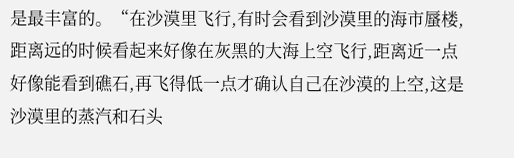是最丰富的。“在沙漠里飞行,有时会看到沙漠里的海市蜃楼,距离远的时候看起来好像在灰黑的大海上空飞行,距离近一点好像能看到礁石,再飞得低一点才确认自己在沙漠的上空,这是沙漠里的蒸汽和石头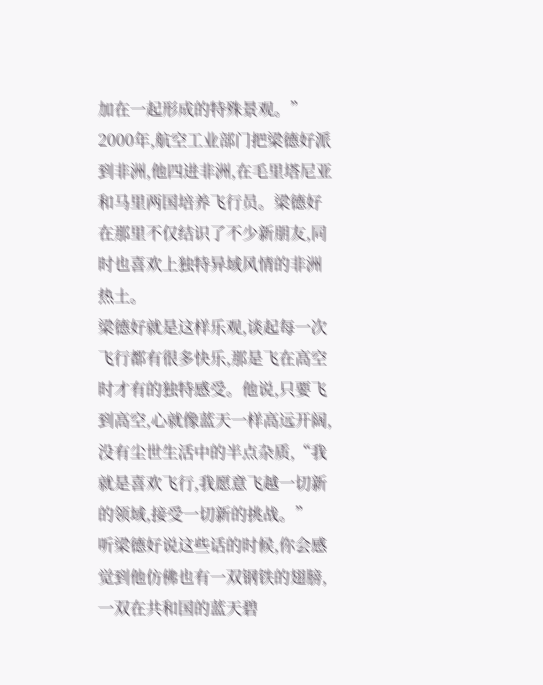加在一起形成的特殊景观。”
2000年,航空工业部门把梁德好派到非洲,他四进非洲,在毛里塔尼亚和马里两国培养飞行员。梁德好在那里不仅结识了不少新朋友,同时也喜欢上独特异域风情的非洲热土。
梁德好就是这样乐观,谈起每一次飞行都有很多快乐,那是飞在高空时才有的独特感受。他说,只要飞到高空,心就像蓝天一样高远开阔,没有尘世生活中的半点杂质,“我就是喜欢飞行,我愿意飞越一切新的领域,接受一切新的挑战。”
听梁德好说这些话的时候,你会感觉到他仿佛也有一双钢铁的翅膀,一双在共和国的蓝天碧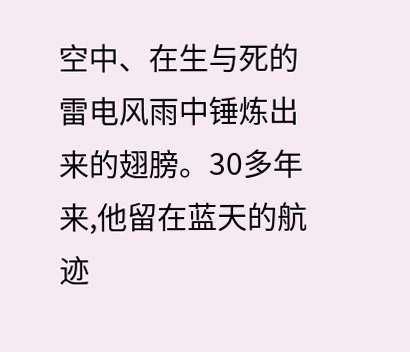空中、在生与死的雷电风雨中锤炼出来的翅膀。30多年来,他留在蓝天的航迹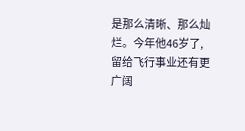是那么清晰、那么灿烂。今年他46岁了,留给飞行事业还有更广阔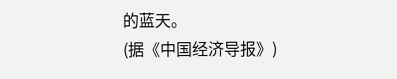的蓝天。
(据《中国经济导报》)